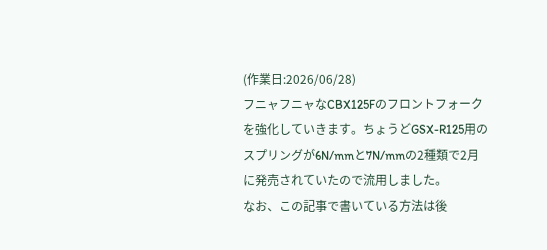(作業日:2026/06/28)
フニャフニャなCBX125Fのフロントフォークを強化していきます。ちょうどGSX-R125用のスプリングが6N/mmと7N/mmの2種類で2月に発売されていたので流用しました。
なお、この記事で書いている方法は後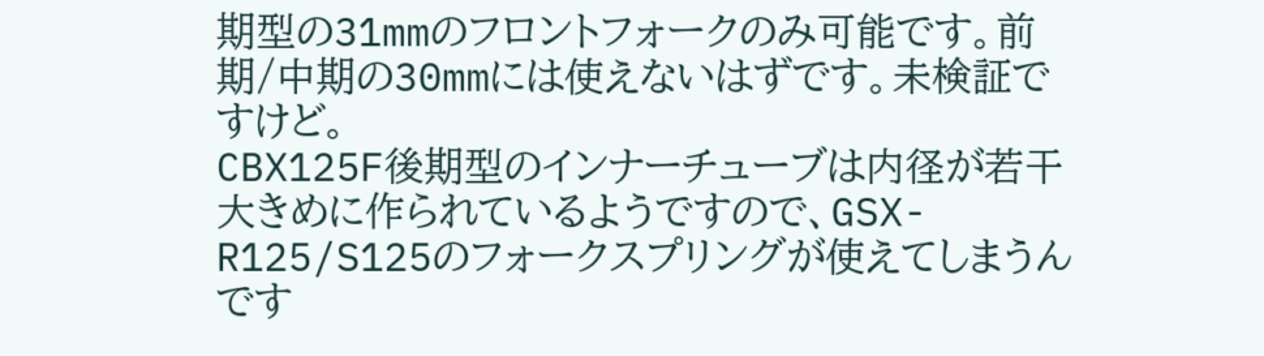期型の31mmのフロントフォークのみ可能です。前期/中期の30mmには使えないはずです。未検証ですけど。
CBX125F後期型のインナーチューブは内径が若干大きめに作られているようですので、GSX-R125/S125のフォークスプリングが使えてしまうんです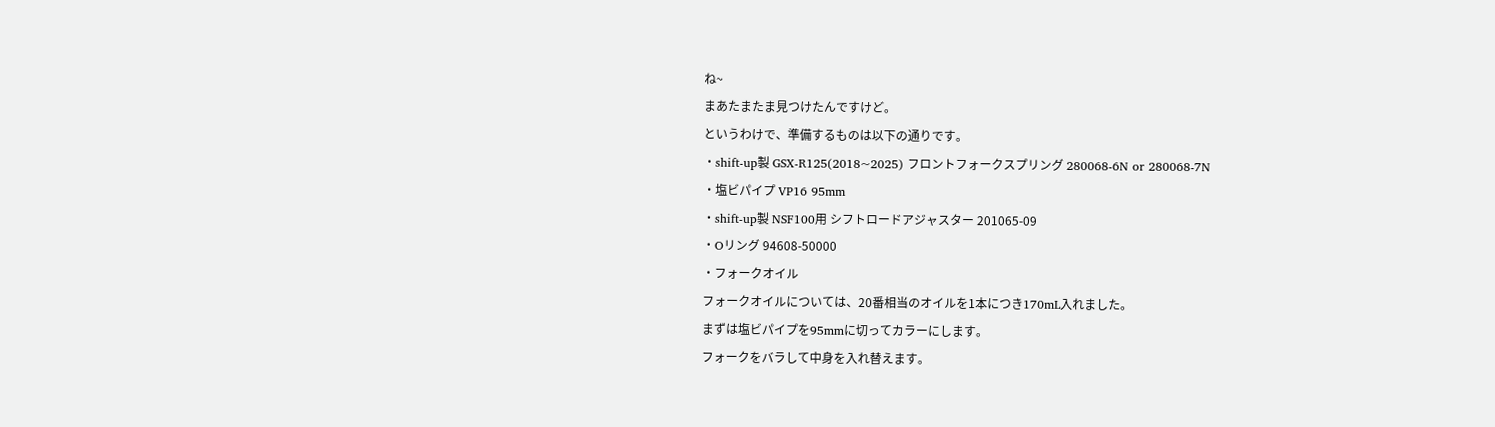ね~
まあたまたま見つけたんですけど。
というわけで、準備するものは以下の通りです。
・shift-up製 GSX-R125(2018~2025) フロントフォークスプリング 280068-6N or 280068-7N
・塩ビパイプ VP16 95mm
・shift-up製 NSF100用 シフトロードアジャスター 201065-09
・Oリング 94608-50000
・フォークオイル
フォークオイルについては、20番相当のオイルを1本につき170mL入れました。
まずは塩ビパイプを95mmに切ってカラーにします。
フォークをバラして中身を入れ替えます。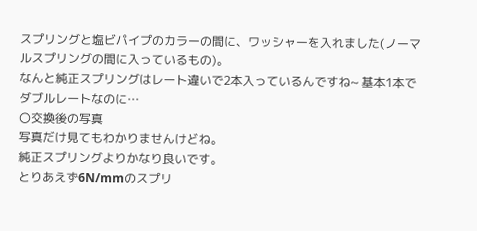スプリングと塩ビパイプのカラーの間に、ワッシャーを入れました(ノーマルスプリングの間に入っているもの)。
なんと純正スプリングはレート違いで2本入っているんですね~ 基本1本でダブルレートなのに…
〇交換後の写真
写真だけ見てもわかりませんけどね。
純正スプリングよりかなり良いです。
とりあえず6N/mmのスプリ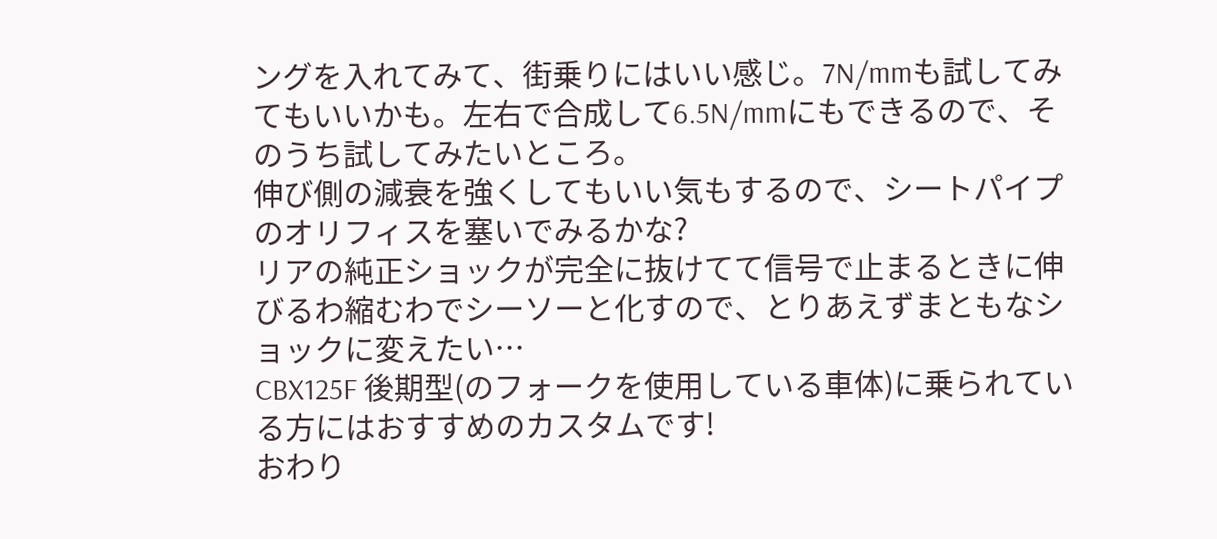ングを入れてみて、街乗りにはいい感じ。7N/mmも試してみてもいいかも。左右で合成して6.5N/mmにもできるので、そのうち試してみたいところ。
伸び側の減衰を強くしてもいい気もするので、シートパイプのオリフィスを塞いでみるかな?
リアの純正ショックが完全に抜けてて信号で止まるときに伸びるわ縮むわでシーソーと化すので、とりあえずまともなショックに変えたい…
CBX125F 後期型(のフォークを使用している車体)に乗られている方にはおすすめのカスタムです!
おわり